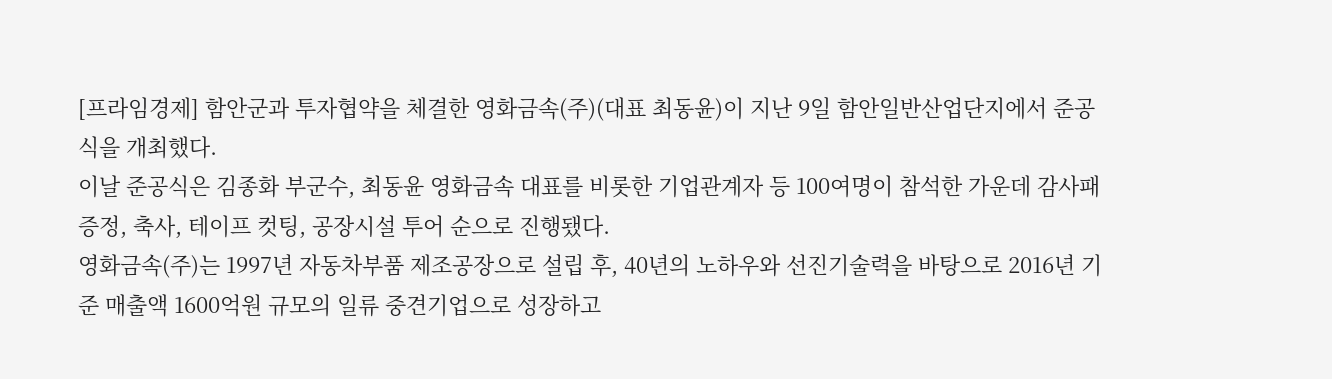[프라임경제] 함안군과 투자협약을 체결한 영화금속(주)(대표 최동윤)이 지난 9일 함안일반산업단지에서 준공식을 개최했다.
이날 준공식은 김종화 부군수, 최동윤 영화금속 대표를 비롯한 기업관계자 등 100여명이 참석한 가운데 감사패 증정, 축사, 테이프 컷팅, 공장시설 투어 순으로 진행됐다.
영화금속(주)는 1997년 자동차부품 제조공장으로 설립 후, 40년의 노하우와 선진기술력을 바탕으로 2016년 기준 매출액 1600억원 규모의 일류 중견기업으로 성장하고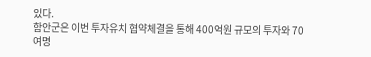있다.
함안군은 이번 투자유치 협약체결을 통해 400억원 규모의 투자와 70여명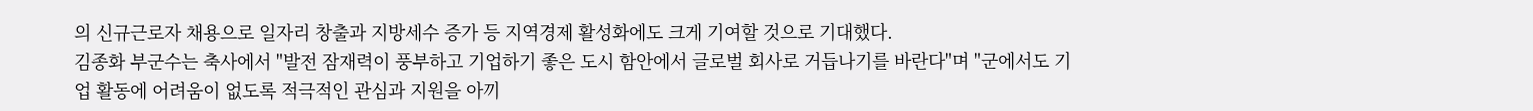의 신규근로자 채용으로 일자리 창출과 지방세수 증가 등 지역경제 활성화에도 크게 기여할 것으로 기대했다.
김종화 부군수는 축사에서 "발전 잠재력이 풍부하고 기업하기 좋은 도시 함안에서 글로벌 회사로 거듭나기를 바란다"며 "군에서도 기업 활동에 어려움이 없도록 적극적인 관심과 지원을 아끼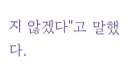지 않겠다"고 말했다.